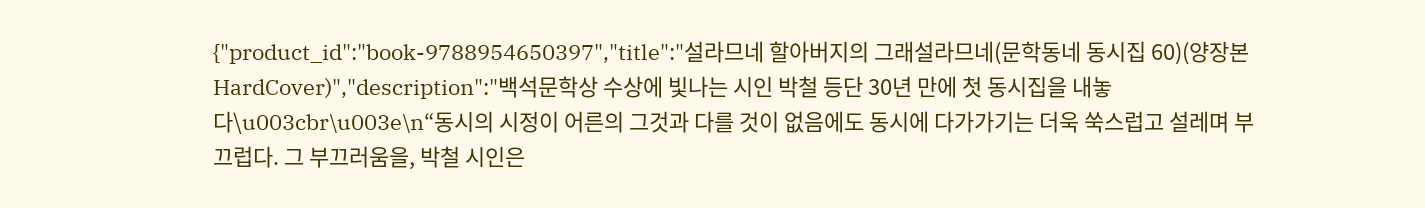{"product_id":"book-9788954650397","title":"설라므네 할아버지의 그래설라므네(문학동네 동시집 60)(양장본 HardCover)","description":"백석문학상 수상에 빛나는 시인 박철 등단 30년 만에 첫 동시집을 내놓다\u003cbr\u003e\n“동시의 시정이 어른의 그것과 다를 것이 없음에도 동시에 다가가기는 더욱 쑥스럽고 설레며 부끄럽다. 그 부끄러움을, 박철 시인은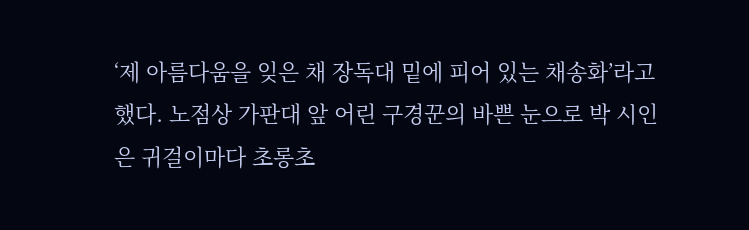‘제 아름다움을 잊은 채 장독대 밑에 피어 있는 채송화’라고 했다. 노점상 가판대 앞 어린 구경꾼의 바쁜 눈으로 박 시인은 귀걸이마다 초롱초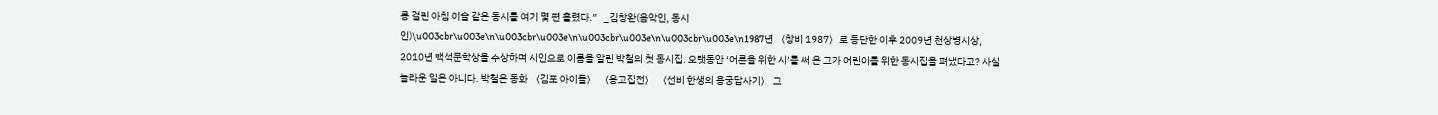롱 걸린 아침 이슬 같은 동시를 여기 몇 편 흘렸다.”   _김창완(음악인, 동시인)\u003cbr\u003e\n\u003cbr\u003e\n\u003cbr\u003e\n\u003cbr\u003e\n1987년 〈창비 1987〉로 등단한 이후 2009년 천상병시상, 2010년 백석문학상을 수상하며 시인으로 이름을 알린 박철의 첫 동시집. 오랫동안 ‘어른을 위한 시’를 써 온 그가 어린이를 위한 동시집을 펴냈다고? 사실 놀라운 일은 아니다. 박철은 동화 〈김포 아이들〉 〈옹고집전〉 〈선비 한생의 용궁답사기〉 그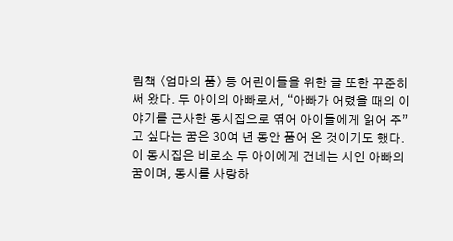림책 〈엄마의 품〉 등 어린이들을 위한 글 또한 꾸준히 써 왔다. 두 아이의 아빠로서, “아빠가 어렸을 때의 이야기를 근사한 동시집으로 엮어 아이들에게 읽어 주”고 싶다는 꿈은 30여 년 동안 품어 온 것이기도 했다. 이 동시집은 비로소 두 아이에게 건네는 시인 아빠의 꿈이며, 동시를 사랑하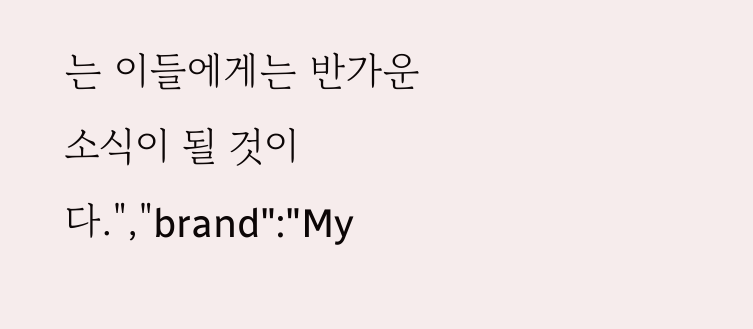는 이들에게는 반가운 소식이 될 것이다.","brand":"My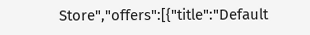Store","offers":[{"title":"Default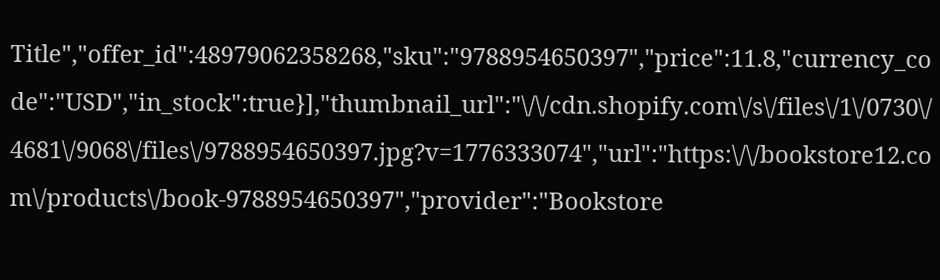Title","offer_id":48979062358268,"sku":"9788954650397","price":11.8,"currency_code":"USD","in_stock":true}],"thumbnail_url":"\/\/cdn.shopify.com\/s\/files\/1\/0730\/4681\/9068\/files\/9788954650397.jpg?v=1776333074","url":"https:\/\/bookstore12.com\/products\/book-9788954650397","provider":"Bookstore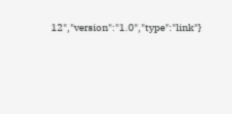12","version":"1.0","type":"link"}